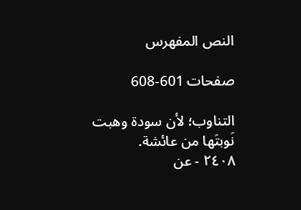النص المفهرس

صفحات 601-608

التناوب؛ لأن سودة وهبت نَوبتَها من عائشة.
٢٤٠٨ - عن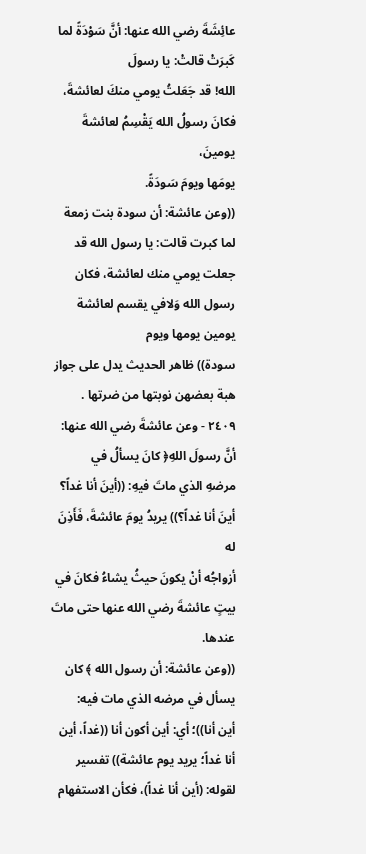عائِشَةَ رضي الله عنها: أنَّ سَوْدَةً لما كَبرَتْ قالتْ: يا رسولَ
الله! قد جَعَلتُ يومي منكَ لعائشةَ، فكانَ رسولُ الله يَقْسِمُ لعائشةَ يومينَ،
يومَها ويومَ سَودَةً.
((وعن عائشة: أن سودة بنت زمعة لما كبرت قالت: يا رسول الله قد
جعلت يومي منك لعائشة، فكان رسول الله وَلافي يقسم لعائشة يومين يومها ويوم
سودة)) ظاهر الحديث يدل على جواز هبة بعضهن نوبتها من ضرتها .
٢٤٠٩ - وعن عائشةَ رضي الله عنها: أنَّ رسولَ اللهِ﴿ كانَ يسألُ في
مرضهِ الذي ماتَ فيهِ: ((أينَ أنا غداً؟ أينَ أنا غداً؟)) يريدُ يومَ عائشةَ، فَأَذِنَ له
أزواجُه أنْ يكونَ حيثُ يشاءُ فكانَ في بيتٍ عائشةَ رضي الله عنها حتى ماتَ
عندها.
((وعن عائشة: أن رسول الله ﴾ كان يسأل في مرضه الذي مات فيه:
أين أنا))؛ أي: أين أكون أنا ((غداً، أين أنا غداً؛ يريد يوم عائشة)) تفسير
لقوله: (أين أنا غداً)، فكأن الاستفهام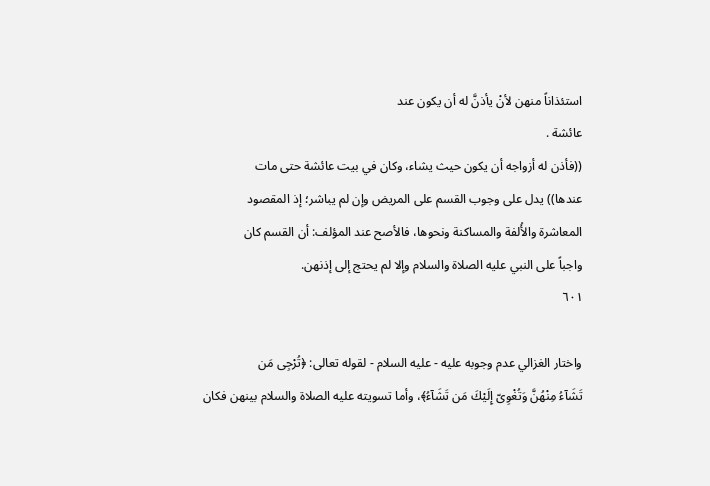استئذاناً منهن لأنْ يأذنَّ له أن يكون عند
عائشة .
((فأذن له أزواجه أن يكون حيث يشاء، وكان في بيت عائشة حتى مات
عندها)) يدل على وجوب القسم على المريض وإن لم يباشر؛ إذ المقصود
المعاشرة والأُلفة والمساكنة ونحوها، فالأصح عند المؤلف: أن القسم كان
واجباً على النبي عليه الصلاة والسلام وإلا لم يحتج إلى إذنهن.
٦٠١

واختار الغزالي عدم وجوبه عليه - عليه السلام - لقوله تعالى: ﴿تُرْجِی مَن
تَشَآءُ مِنْهُنَّ وَتُغْوِىّ إِلَيْكَ مَن تَشَآءُ﴾، وأما تسويته عليه الصلاة والسلام بينهن فكان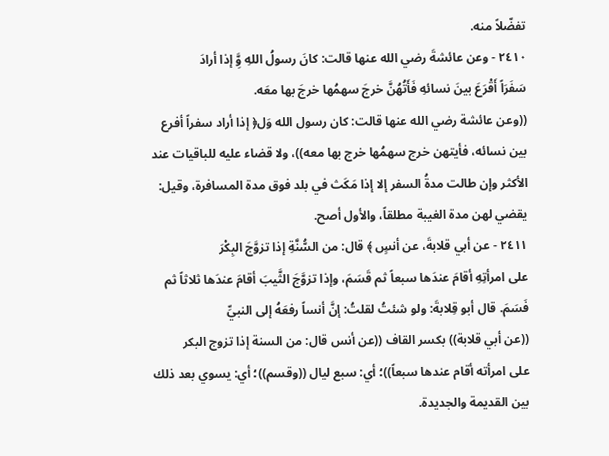تفضّلاً منه.
٢٤١٠ - وعن عائشةَ رضي الله عنها قالت: كانَ رسولُ اللهِ وَِّ إذا أرادَ
سَفَرَاً أَقْرَعَ بينَ نسائهِ فَأَتُهُنَّ خرجَ سهمُها خرجَ بها معَه.
((وعن عائشة رضي الله عنها قالت: كان رسول الله وَل﴿ إذا أراد سفراً أفرع
بين نسائه، فأيتهن خرج سهمُها خرج بها معه))، ولا قضاء عليه للباقيات عند
الأكثر وإن طالت مدةُ السفر إلا إذا مَكَث في بلد فوق مدة المسافرة، وقيل:
يقضي لهن مدة الغيبة مطلقاً، والأول أصح.
٢٤١١ - عن أبي قلابةَ، عن أنسٍ ﴾ قال: من السُّنَّةِ إذا تزوَّجَ البِكْرَ
على امرأتِهِ أقامَ عندَها سبعاً ثم قَسَمَ، وإذا تزوَّجَ الثَّيبَ أقامَ عندَها ثلاثاً ثم
فَسَمَ. قال أبو قِلابةَ: ولو شئتُ لقلتُ: إنَّ أنساً رفعَهُ إلى النبيِّ
((عن أبي قلابة)) بكسر القاف ((عن أنس قال: من السنة إذا تزوج البكر
على امرأته أقام عندها سبعاً))؛ أي: سبع ليال ((وقسم))؛ أي: يسوي بعد ذلك
بين القديمة والجديدة.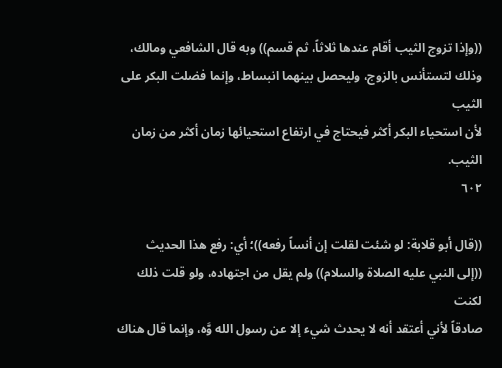((وإذا تزوج الثيب أقام عندها ثلاثاً، ثم قسم)) وبه قال الشافعي ومالك،
وذلك لتستأنس بالزوج، وليحصل بينهما انبساط، وإنما فضلت البكر على الثيب
لأن استحياء البكر أكثر فيحتاج في ارتفاع استحيائها زمان أكثر من زمان الثيب.
٦٠٢

((قال أبو قلابة: لو شئت لقلت إن أنساً رفعه))؛ أي: رفع هذا الحديث
((إلى النبي عليه الصلاة والسلام)) ولم يقل من اجتهاده، ولو قلت ذلك لكنت
صادقاً لأني أعتقد أنه لا يحدث شيء إلا عن رسول الله وَّه، وإنما قال هناك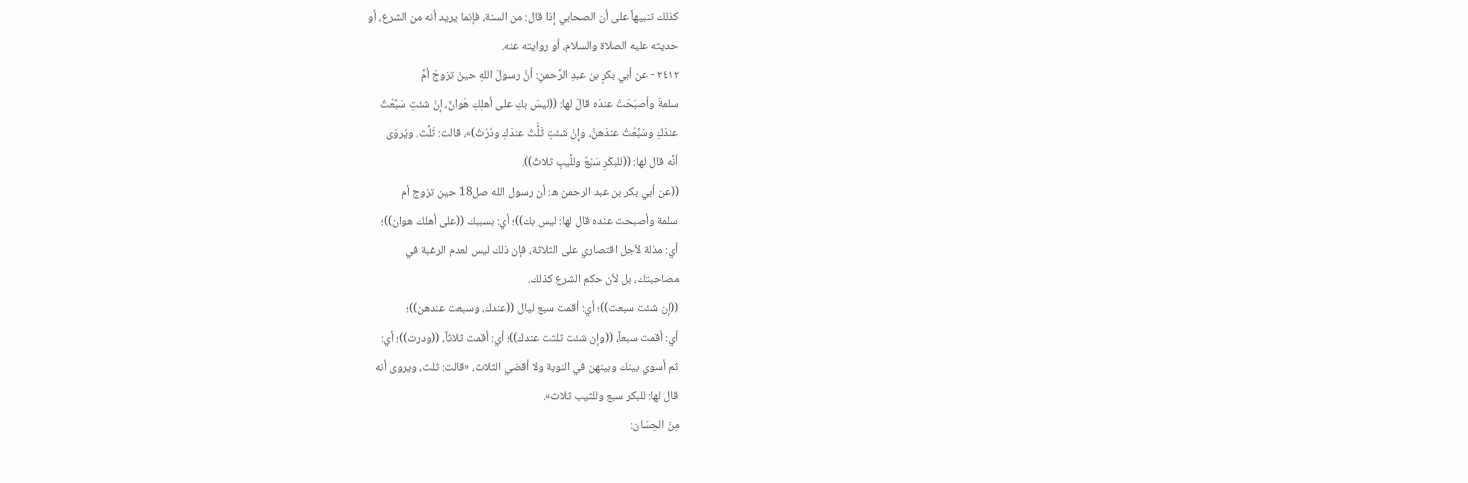كذلك تنبيهاً على أن الصحابي إذا قال: من السنة، فإنما يريد أنه من الشرع، أو
حديثه عليه الصلاة والسلام، أو روايته عنه.
٢٤١٢ - عن أبي بكرٍ بن عبدِ الرَّحمنِ: أنَّ رسولَ اللهِ حينَ تزوجَ أمَّ
سلمةَ وأصبَحَتْ عندَه قالَ لها: ((ليسَ بكِ على أهلِكِ هَوانٌ، إنْ شئتِ سَبَّعْتُ
عندَكِ وسَبَّعْتُ عندَهنَّ، وإِنْ شئتٍ ثَلَّْتُ عندَكِ ودُرْتُ)»، قالت: ثَلِّث. ويُروَى
أنَّه قال لها: ((للبكْرِ سَبْعٌ وللَّيبِ ثلاثٌ)).
((عن أبي بكر بن عبد الرحمن ه: أن رسول الله صل18 حين تزوج أم
سلمة وأصبحت عنده قال لها: ليس بك))؛ أي: بسببك ((على أهلك هوان))؛
أي: مذلة لأجل اقتصاري على الثلاثة، فإن ذلك ليس لعدم الرغبة في
مصاحبتك، بل لأن حكم الشرع كذلك.
((إن شئت سبعت))؛ أي: أقمت سبع ليال ((عندك، وسبعت عندهن))؛
أي: أقمت سبعاً، ((وإن شئت ثلثت عندك))؛ أي: أقمت ثلاثاً، ((ودرت))؛ أي:
ثم أسوي بينك وبينهن في النوبة ولا أقضي الثلاث، «قالت: ثلث، ويروى أنه
قال لها: للبکر سبع وللثیب ثلاث».
مِنَ الحِسَان: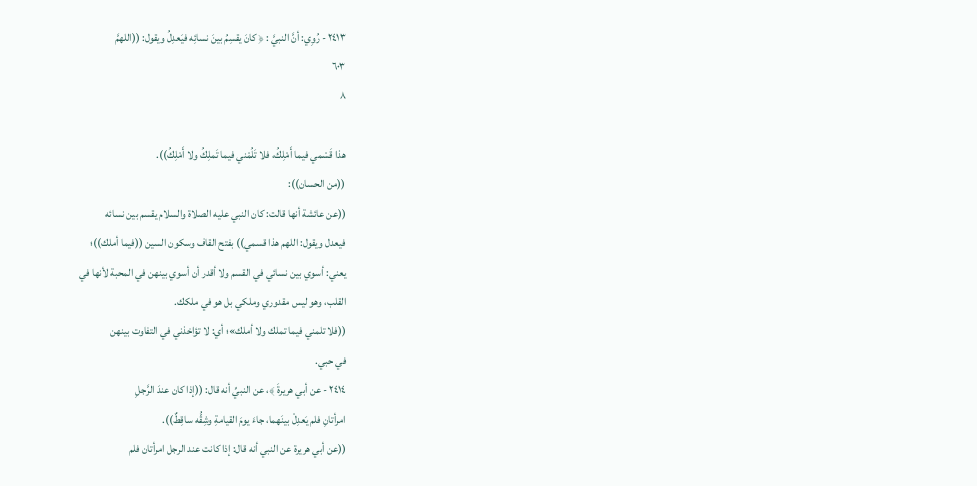٢٤١٣ - رُوِي: أنَّ النبيَّ : ﴿ كانَ يقسِمُ بينَ نسائِه فيَعدِلُ ويقول: ((اللهمَّ
٦٠٣
٨

هذا قَسْمي فيما أَمْلِكُ، فلا تَلُمْني فيما تَملِكُ ولا أَمْلِكُ)).
((من الحسان)):
((عن عائشة أنها قالت: كان النبي عليه الصلاة والسلام يقسم بين نسائه
فيعدل ويقول: اللهم هذا قسمي)) بفتح القاف وسكون السين ((فيما أملك))؛
يعني: أسوي بين نسائي في القسم ولا أقدر أن أسوي بينهن في المحبة لأنها في
القلب، وهو ليس مقدوري وملكي بل هو في ملكك.
((فلا تلمني فيما تملك ولا أملك»؛ أي: لا تؤاخذني في التفاوت بينهن
في حبي.
٢٤١٤ - عن أبي هريرةَ ﴾، عن النبيِّ أنه قال: ((إذا كان عندَ الرَّجلِ
امرأتانِ فلم يَعدِلْ بينَهما، جاءَ يومَ القيامةِ وشِقُّه ساقِطٌ)).
((عن أبي هريرة عن النبي أنه قال: إذا كانت عند الرجل امرأتان فلم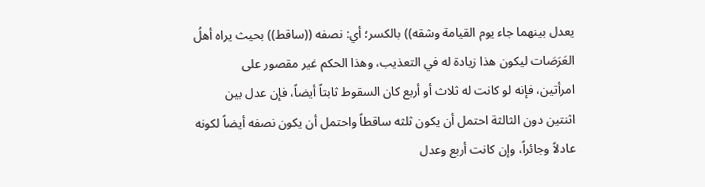يعدل بينهما جاء يوم القيامة وشقه)) بالكسر؛ أي: نصفه ((ساقط)) بحيث يراه أهلُ
العَرَصَات ليكون هذا زيادة له في التعذيب، وهذا الحكم غير مقصور على
امرأتين، فإنه لو كانت له ثلاث أو أربع كان السقوط ثابتاً أيضاً، فإن عدل بين
اثنتين دون الثالثة احتمل أن يكون ثلثه ساقطاً واحتمل أن يكون نصفه أيضاً لكونه
عادلاً وجائراً، وإن كانت أربع وعدل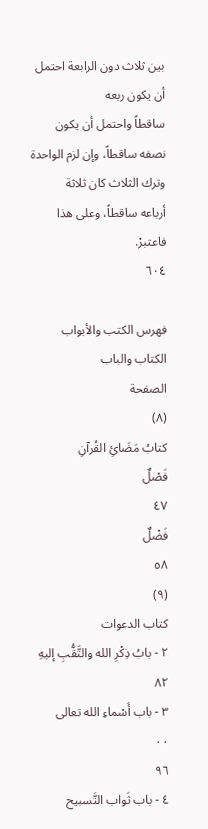بين ثلاث دون الرابعة احتمل أن يكون ربعه
ساقطاً واحتمل أن يكون نصفه ساقطاً، وإن لزم الواحدة وترك الثلاث كان ثلاثة
أرباعه ساقطاً، وعلى هذا فاعتبرْ.
٦٠٤

فهرس الكتب والأبواب
الكتاب والباب
الصفحة
(٨)
كتابُ مَضَائِ القُرآنِ
فَصْلٌ
٤٧
فَضْلٌ
٥٨
(٩)
كتاب الدعوات
٢ - بابُ ذِكْرِ الله والتَّقُّبِ إلیهِ
٨٢
٣ - باب أَسْماءِ الله تعالی
٠٠
٩٦
٤ - باب ثَواب التَّسبيح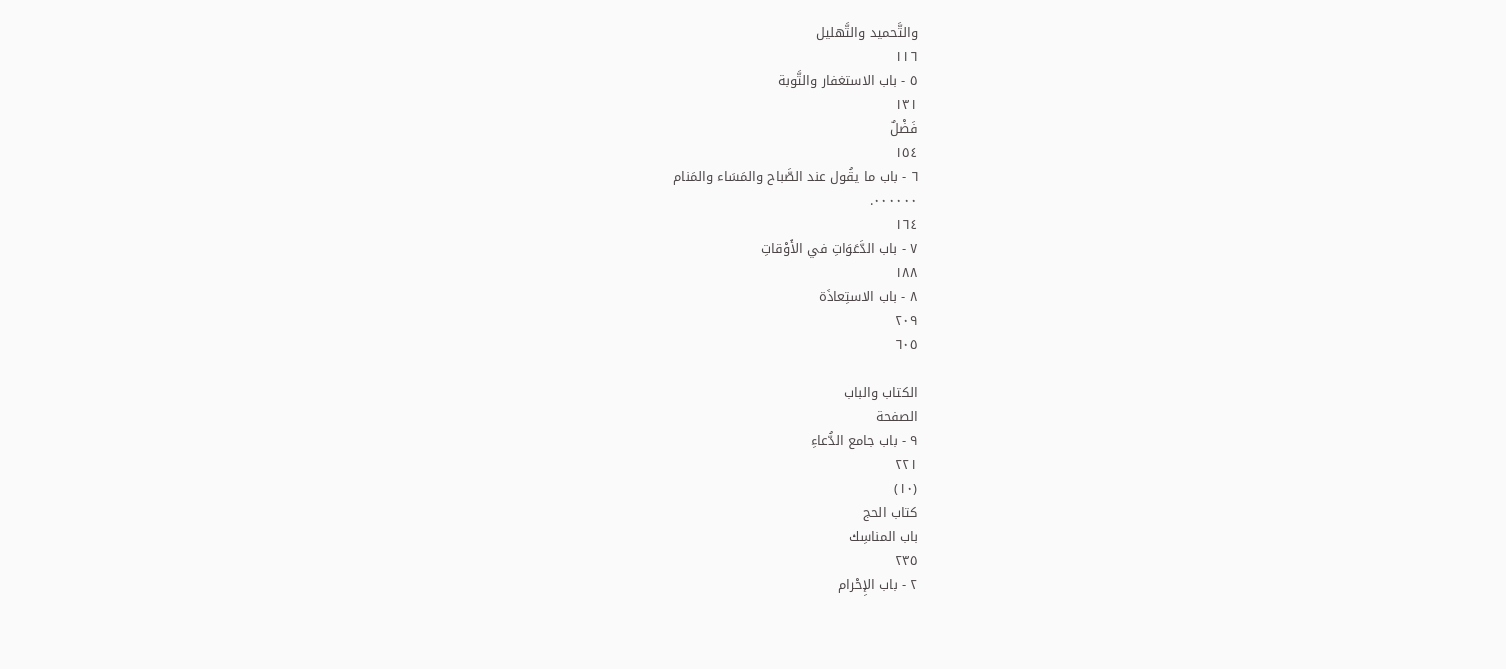والتَّحميد والتَّهليل
١١٦
٥ - باب الاستغفار والتَّوبة
١٣١
فَضْلٌ
١٥٤
٦ - باب ما يقُول عند الصَّباح والمَسَاء والمَنام
٠٠٠٠٠٠.
١٦٤
٧ - باب الدَّعَوَاتِ في الأَوْقاتِ
١٨٨
٨ - باب الاستِعاذَة
٢٠٩
٦٠٥

الكتاب والباب
الصفحة
٩ - باب جامع الدُّعاءِ
٢٢١
(١٠)
كتاب الحج
باب المناسِك
٢٣٥
٢ - باب الإِحْرام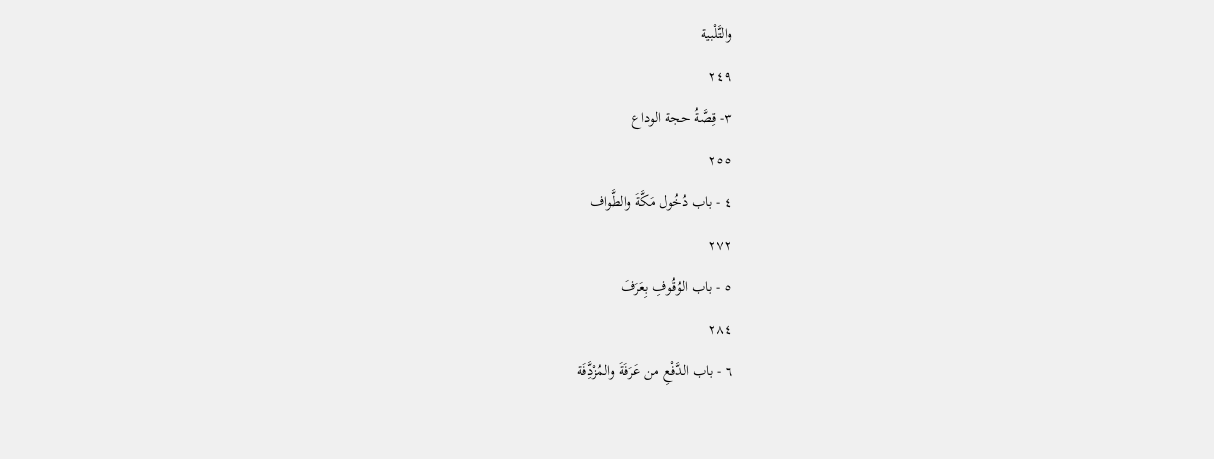والتَّلْبية
٢٤٩
٣- قِصَّةُ حجة الوداع
٢٥٥
٤ - باب دُخُول مَكَّةَ والطَّواف
٢٧٢
٥ - باب الوُقُوفِ بِعَرَفَ
٢٨٤
٦ - باب الدَّفْعِ من عَرَفَةَ والمُزْدَِّفَة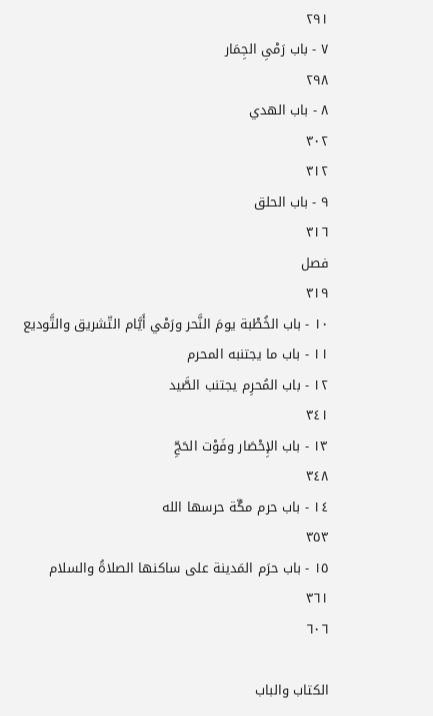٢٩١
٧ - باب رَمْىِ الجِمَار
٢٩٨
٨ - باب الهدي
٣٠٢
٣١٢
٩ - باب الحلق
٣١٦
فصل
٣١٩
١٠ - باب الخُطْبة يومَ النَّحر ورَمْي أَيَّام التّشريق والتَّوديع
١١ - باب ما يجتنبه المحرم
١٢ - باب المُحرِم يجتنب الصَّید
٣٤١
١٣ - باب الإِحْصَار وفَوْت الحَجِّ
٣٤٨
١٤ - باب حرم مگّة حرسها الله
٣٥٣
١٥ - باب حرَم المَدينة على ساكنها الصلاةُ والسلام
٣٦١
٦٠٦

الكتاب والباب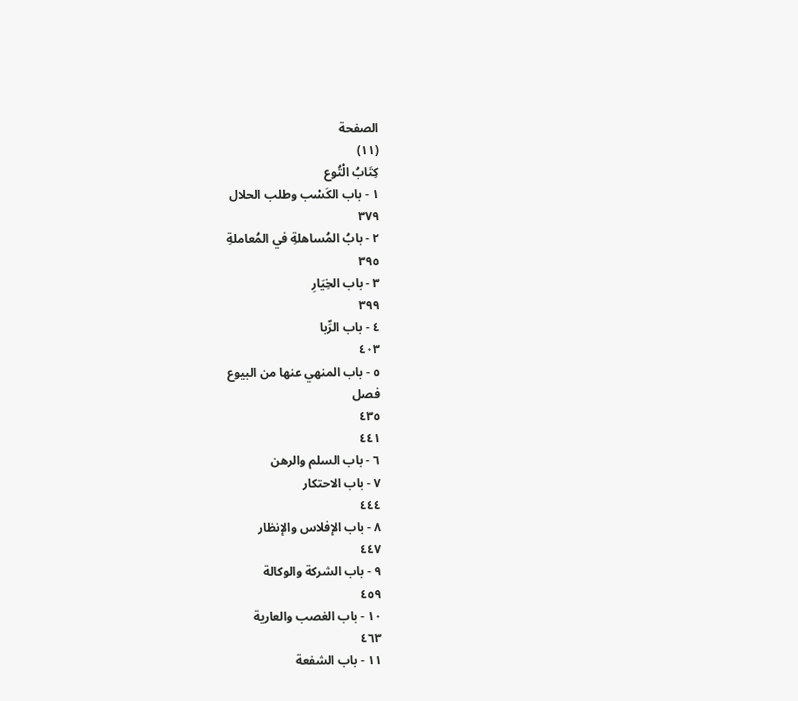الصفحة
(١١)
كِتَابُ الْتُوع
١ - باب الكَسْب وطلب الحلال
٣٧٩
٢ - بابُ المُساهلةِ في المُعاملةِ
٣٩٥
٣ - باب الخِیَارِ
٣٩٩
٤ - باب الرِّبا
٤٠٣
٥ - باب المنهي عنها من البيوع
فصل
٤٣٥
٤٤١
٦ - باب السلم والرهن
٧ - باب الاحتكار
٤٤٤
٨ - باب الإفلاس والإنظار
٤٤٧
٩ - باب الشركة والوكالة
٤٥٩
١٠ - باب الغصب والعارية
٤٦٣
١١ - باب الشفعة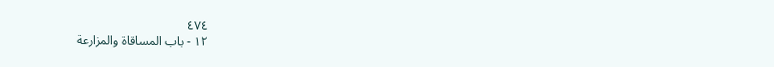٤٧٤
١٢ - باب المساقاة والمزارعة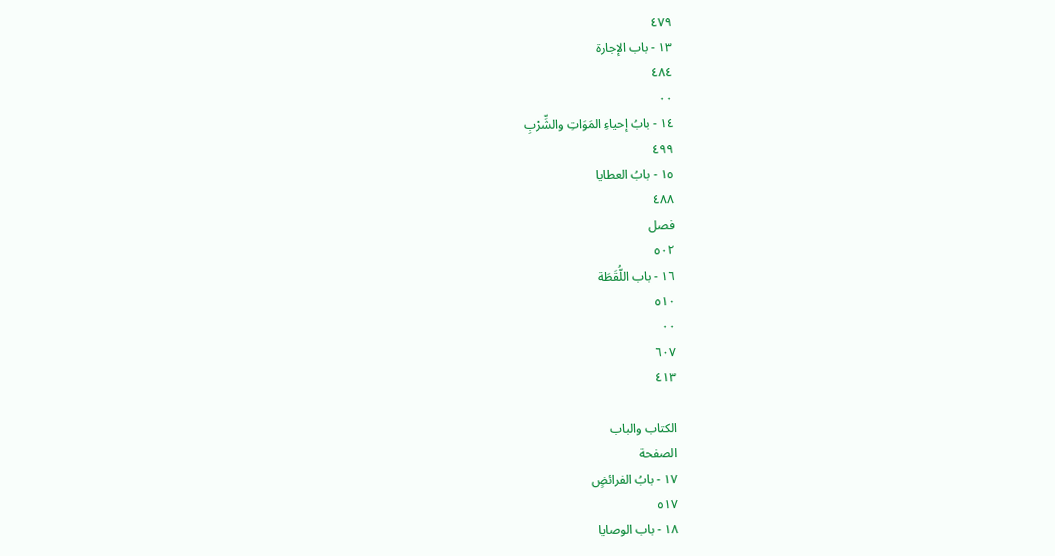٤٧٩
١٣ - باب الإجارة
٤٨٤
٠٠
١٤ - بابُ إحياءِ المَوَاتِ والشِّرْبِ
٤٩٩
١٥ - بابُ العطايا
٤٨٨
فصل
٥٠٢
١٦ - باب اللُّقَطَة
٥١٠
٠٠
٦٠٧
٤١٣

الكتاب والباب
الصفحة
١٧ - بابُ الفرائضٍ
٥١٧
١٨ - باب الوصايا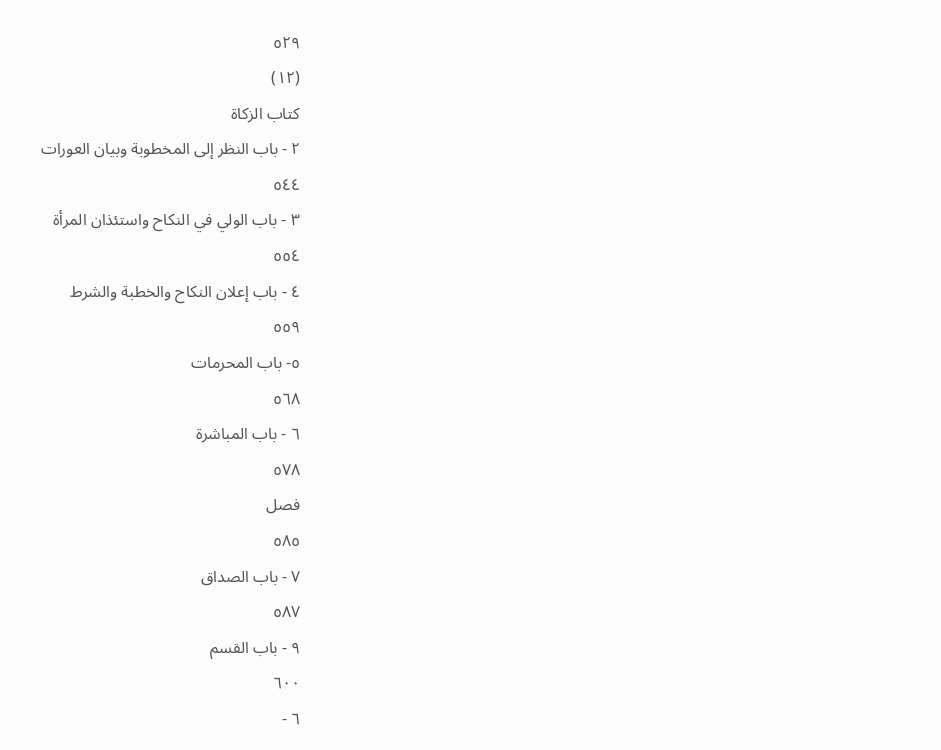٥٢٩
(١٢)
كتاب الزكاة
٢ - باب النظر إلى المخطوبة وبيان العورات
٥٤٤
٣ - باب الولي في النكاح واستئذان المرأة
٥٥٤
٤ - باب إعلان النكاح والخطبة والشرط
٥٥٩
٥- باب المحرمات
٥٦٨
٦ - باب المباشرة
٥٧٨
فصل
٥٨٥
٧ - باب الصداق
٥٨٧
٩ - باب القسم
٦٠٠
٦ -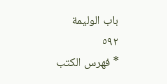باب الوليمة
٥٩٢
* فهرس الكتب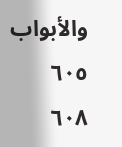والأبواب
٦٠٥
٦٠٨